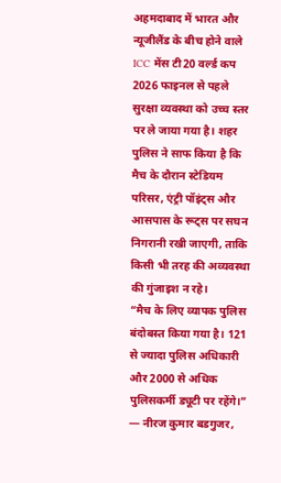अहमदाबाद में भारत और न्यूजीलैंड के बीच होने वाले ICC मेंस टी20 वर्ल्ड कप 2026 फाइनल से पहले सुरक्षा व्यवस्था को उच्च स्तर पर ले जाया गया है। शहर पुलिस ने साफ किया है कि मैच के दौरान स्टेडियम परिसर, एंट्री पॉइंट्स और आसपास के रूट्स पर सघन निगरानी रखी जाएगी, ताकि किसी भी तरह की अव्यवस्था की गुंजाइश न रहे।
“मैच के लिए व्यापक पुलिस बंदोबस्त किया गया है। 121 से ज्यादा पुलिस अधिकारी और 2000 से अधिक पुलिसकर्मी ड्यूटी पर रहेंगे।” — नीरज कुमार बडगुजर,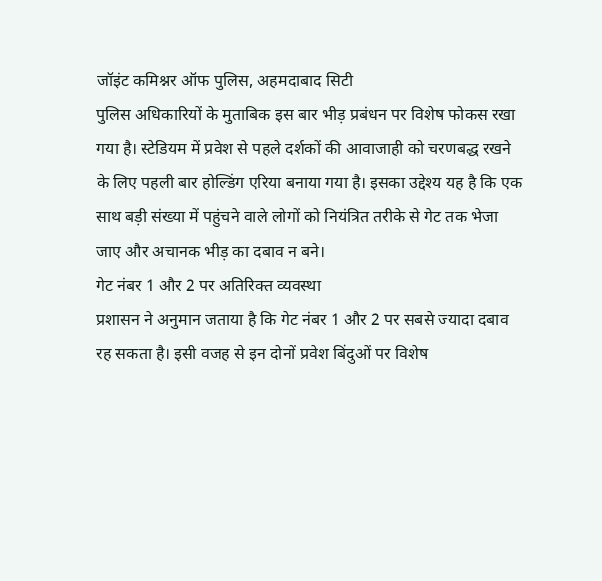जॉइंट कमिश्नर ऑफ पुलिस, अहमदाबाद सिटी
पुलिस अधिकारियों के मुताबिक इस बार भीड़ प्रबंधन पर विशेष फोकस रखा गया है। स्टेडियम में प्रवेश से पहले दर्शकों की आवाजाही को चरणबद्ध रखने के लिए पहली बार होल्डिंग एरिया बनाया गया है। इसका उद्देश्य यह है कि एक साथ बड़ी संख्या में पहुंचने वाले लोगों को नियंत्रित तरीके से गेट तक भेजा जाए और अचानक भीड़ का दबाव न बने।
गेट नंबर 1 और 2 पर अतिरिक्त व्यवस्था
प्रशासन ने अनुमान जताया है कि गेट नंबर 1 और 2 पर सबसे ज्यादा दबाव रह सकता है। इसी वजह से इन दोनों प्रवेश बिंदुओं पर विशेष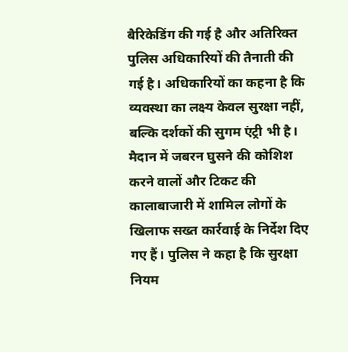बैरिकेडिंग की गई है और अतिरिक्त पुलिस अधिकारियों की तैनाती की गई है। अधिकारियों का कहना है कि व्यवस्था का लक्ष्य केवल सुरक्षा नहीं, बल्कि दर्शकों की सुगम एंट्री भी है।
मैदान में जबरन घुसने की कोशिश करने वालों और टिकट की कालाबाजारी में शामिल लोगों के खिलाफ सख्त कार्रवाई के निर्देश दिए गए हैं। पुलिस ने कहा है कि सुरक्षा नियम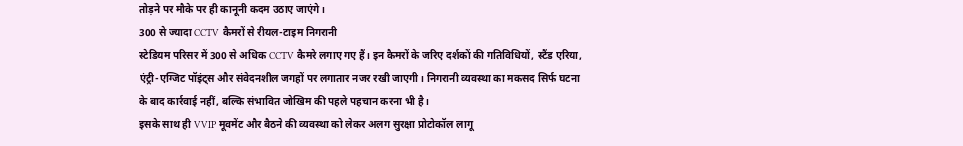तोड़ने पर मौके पर ही कानूनी कदम उठाए जाएंगे।
300 से ज्यादा CCTV कैमरों से रीयल-टाइम निगरानी
स्टेडियम परिसर में 300 से अधिक CCTV कैमरे लगाए गए हैं। इन कैमरों के जरिए दर्शकों की गतिविधियों, स्टैंड एरिया, एंट्री-एग्जिट पॉइंट्स और संवेदनशील जगहों पर लगातार नजर रखी जाएगी। निगरानी व्यवस्था का मकसद सिर्फ घटना के बाद कार्रवाई नहीं, बल्कि संभावित जोखिम की पहले पहचान करना भी है।
इसके साथ ही VVIP मूवमेंट और बैठने की व्यवस्था को लेकर अलग सुरक्षा प्रोटोकॉल लागू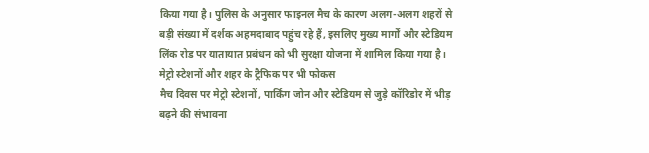किया गया है। पुलिस के अनुसार फाइनल मैच के कारण अलग-अलग शहरों से बड़ी संख्या में दर्शक अहमदाबाद पहुंच रहे हैं, इसलिए मुख्य मार्गों और स्टेडियम लिंक रोड पर यातायात प्रबंधन को भी सुरक्षा योजना में शामिल किया गया है।
मेट्रो स्टेशनों और शहर के ट्रैफिक पर भी फोकस
मैच दिवस पर मेट्रो स्टेशनों, पार्किंग जोन और स्टेडियम से जुड़े कॉरिडोर में भीड़ बढ़ने की संभावना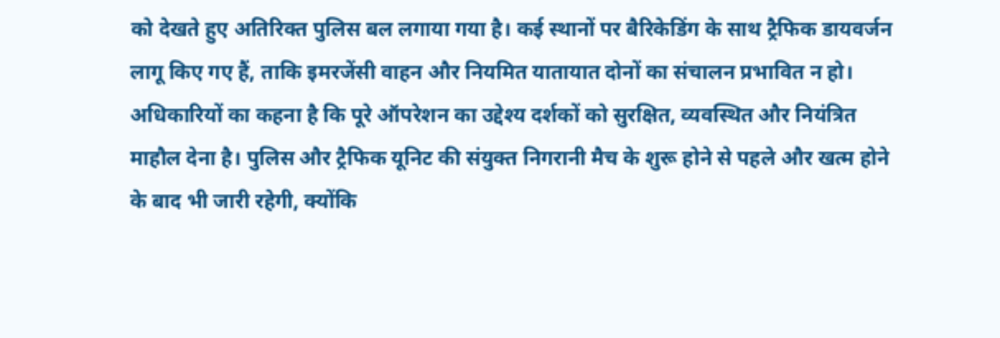को देखते हुए अतिरिक्त पुलिस बल लगाया गया है। कई स्थानों पर बैरिकेडिंग के साथ ट्रैफिक डायवर्जन लागू किए गए हैं, ताकि इमरजेंसी वाहन और नियमित यातायात दोनों का संचालन प्रभावित न हो।
अधिकारियों का कहना है कि पूरे ऑपरेशन का उद्देश्य दर्शकों को सुरक्षित, व्यवस्थित और नियंत्रित माहौल देना है। पुलिस और ट्रैफिक यूनिट की संयुक्त निगरानी मैच के शुरू होने से पहले और खत्म होने के बाद भी जारी रहेगी, क्योंकि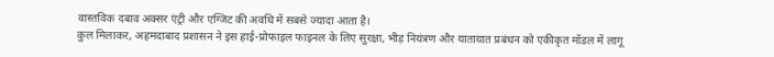वास्तविक दबाव अक्सर एंट्री और एग्जिट की अवधि में सबसे ज्यादा आता है।
कुल मिलाकर, अहमदाबाद प्रशासन ने इस हाई-प्रोफाइल फाइनल के लिए सुरक्षा, भीड़ नियंत्रण और यातायात प्रबंधन को एकीकृत मॉडल में लागू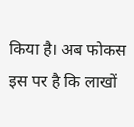किया है। अब फोकस इस पर है कि लाखों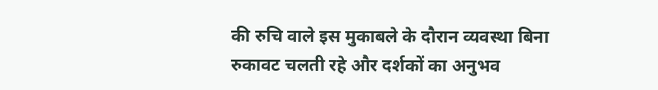की रुचि वाले इस मुकाबले के दौरान व्यवस्था बिना रुकावट चलती रहे और दर्शकों का अनुभव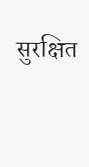सुरक्षित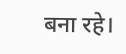बना रहे।